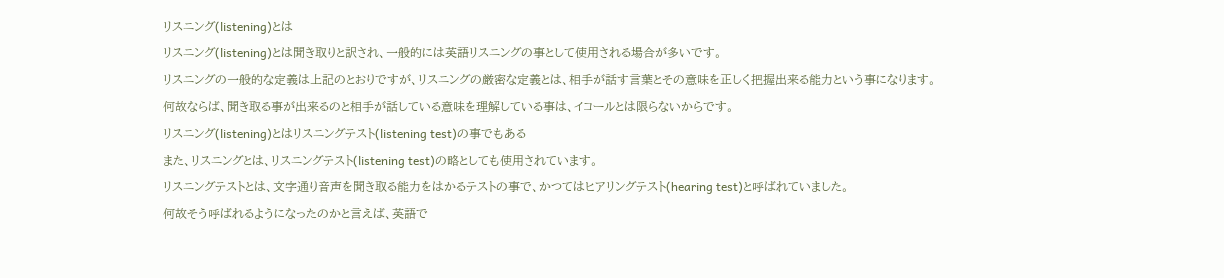リスニング(listening)とは
リスニング(listening)とは聞き取りと訳され、一般的には英語リスニングの事として使用される場合が多いです。
リスニングの一般的な定義は上記のとおりですが、リスニングの厳密な定義とは、相手が話す言葉とその意味を正しく把握出来る能力という事になります。
何故ならば、聞き取る事が出来るのと相手が話している意味を理解している事は、イコールとは限らないからです。
リスニング(listening)とはリスニングテスト(listening test)の事でもある
また、リスニングとは、リスニングテスト(listening test)の略としても使用されています。
リスニングテストとは、文字通り音声を聞き取る能力をはかるテストの事で、かつてはヒアリングテスト(hearing test)と呼ばれていました。
何故そう呼ばれるようになったのかと言えば、英語で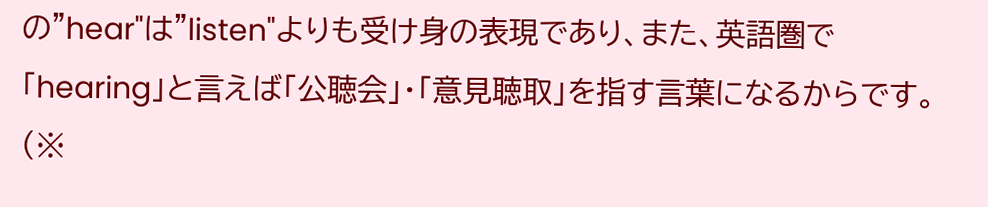の"hear"は"listen"よりも受け身の表現であり、また、英語圏で「hearing」と言えば「公聴会」・「意見聴取」を指す言葉になるからです。
(※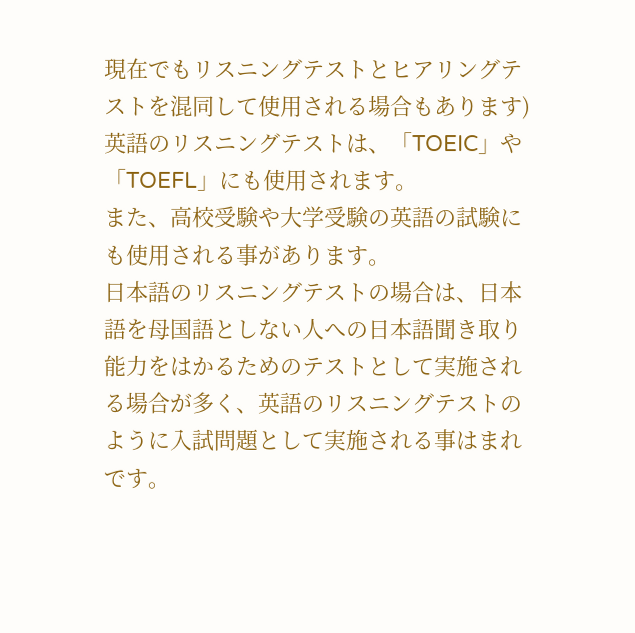現在でもリスニングテストとヒアリングテストを混同して使用される場合もあります)
英語のリスニングテストは、「TOEIC」や「TOEFL」にも使用されます。
また、高校受験や大学受験の英語の試験にも使用される事があります。
日本語のリスニングテストの場合は、日本語を母国語としない人への日本語聞き取り能力をはかるためのテストとして実施される場合が多く、英語のリスニングテストのように入試問題として実施される事はまれです。